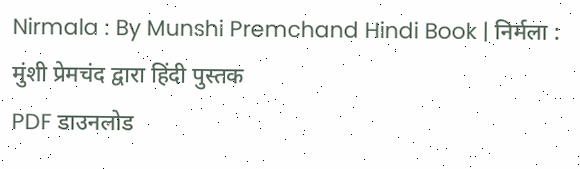Nirmala : By Munshi Premchand Hindi Book | निर्मला : मुंशी प्रेमचंद द्वारा हिंदी पुस्तक
PDF डाउनलोड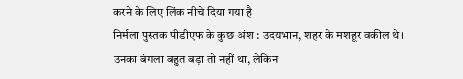करने के लिए लिंक नीचे दिया गया है
निर्मला पुस्तक पीडीएफ के कुछ अंश : उदयभान, शहर के मशहूर वकील थे। उनका बंगला बहुत बड़ा तो नहीं था, लेकिन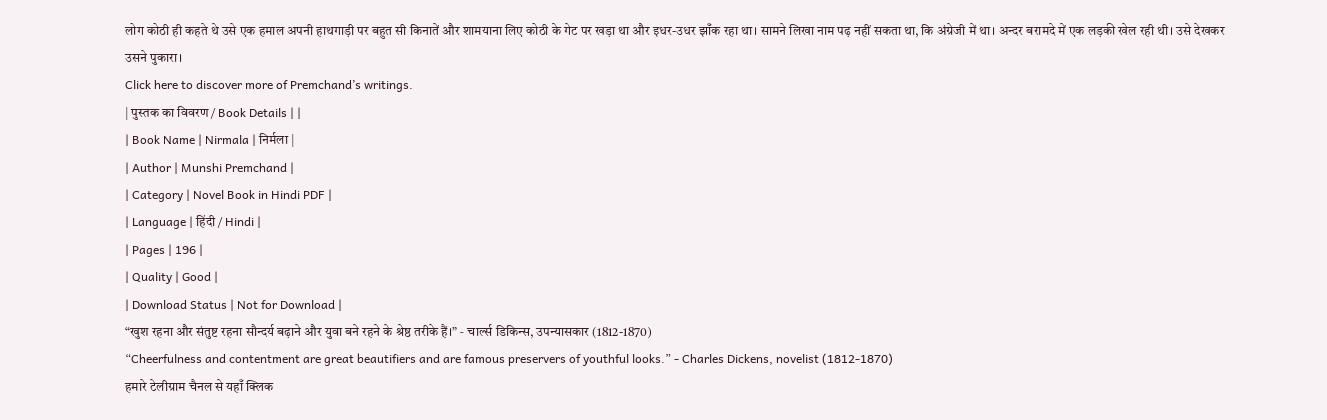लोग कोठी ही कहते थे उसे एक हमाल अपनी हाथगाड़ी पर बहुत सी किनातें और शामयाना लिए कोठी के गेट पर खड़ा था और इधर-उधर झाँक रहा था। सामने लिखा नाम पढ़ नहीं सकता था, कि अंग्रेजी में था। अन्दर बरामदे में एक लड़की खेल रही थी। उसे देखकर उसने पुकारा।
Click here to discover more of Premchand’s writings.
| पुस्तक का विवरण / Book Details | |
| Book Name | Nirmala | निर्मला |
| Author | Munshi Premchand |
| Category | Novel Book in Hindi PDF |
| Language | हिंदी / Hindi |
| Pages | 196 |
| Quality | Good |
| Download Status | Not for Download |
“खुश रहना और संतुष्ट रहना सौन्दर्य बढ़ाने और युवा बने रहने के श्रेष्ठ तरीके हैं।” ‐ चार्ल्स डिकिन्स, उपन्यासकार (1812-1870)
“Cheerfulness and contentment are great beautifiers and are famous preservers of youthful looks.” ‐ Charles Dickens, novelist (1812-1870)
हमारे टेलीग्राम चैनल से यहाँ क्लिक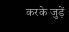करके जुड़ें